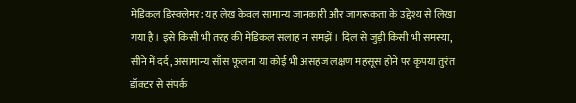मेडिकल डिस्क्लेमर: यह लेख केवल सामान्य जानकारी और जागरूकता के उद्देश्य से लिखा गया है। इसे किसी भी तरह की मेडिकल सलाह न समझें। दिल से जुड़ी किसी भी समस्या, सीने में दर्द, असामान्य साँस फूलना या कोई भी असहज लक्षण महसूस होने पर कृपया तुरंत डॉक्टर से संपर्क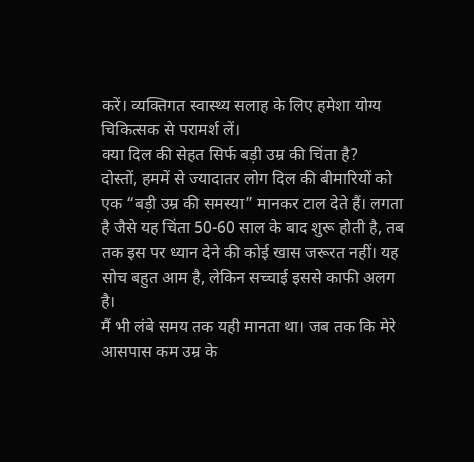करें। व्यक्तिगत स्वास्थ्य सलाह के लिए हमेशा योग्य चिकित्सक से परामर्श लें।
क्या दिल की सेहत सिर्फ बड़ी उम्र की चिंता है?
दोस्तों, हममें से ज्यादातर लोग दिल की बीमारियों को एक “बड़ी उम्र की समस्या” मानकर टाल देते हैं। लगता है जैसे यह चिंता 50-60 साल के बाद शुरू होती है, तब तक इस पर ध्यान देने की कोई खास जरूरत नहीं। यह सोच बहुत आम है, लेकिन सच्चाई इससे काफी अलग है।
मैं भी लंबे समय तक यही मानता था। जब तक कि मेरे आसपास कम उम्र के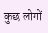कुछ लोगों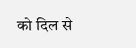को दिल से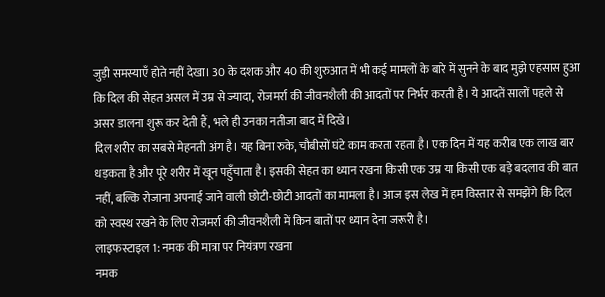जुड़ी समस्याएँ होते नहीं देखा। 30 के दशक और 40 की शुरुआत में भी कई मामलों के बारे में सुनने के बाद मुझे एहसास हुआ कि दिल की सेहत असल में उम्र से ज्यादा, रोजमर्रा की जीवनशैली की आदतों पर निर्भर करती है। ये आदतें सालों पहले से असर डालना शुरू कर देती हैं, भले ही उनका नतीजा बाद में दिखे।
दिल शरीर का सबसे मेहनती अंग है। यह बिना रुके, चौबीसों घंटे काम करता रहता है। एक दिन में यह करीब एक लाख बार धड़कता है और पूरे शरीर में खून पहुँचाता है। इसकी सेहत का ध्यान रखना किसी एक उम्र या किसी एक बड़े बदलाव की बात नहीं, बल्कि रोजाना अपनाई जाने वाली छोटी-छोटी आदतों का मामला है। आज इस लेख में हम विस्तार से समझेंगे कि दिल को स्वस्थ रखने के लिए रोजमर्रा की जीवनशैली में किन बातों पर ध्यान देना जरूरी है।
लाइफस्टाइल 1: नमक की मात्रा पर नियंत्रण रखना
नमक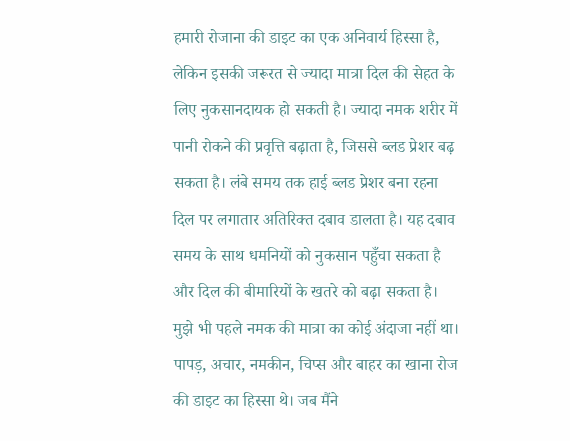हमारी रोजाना की डाइट का एक अनिवार्य हिस्सा है, लेकिन इसकी जरूरत से ज्यादा मात्रा दिल की सेहत के लिए नुकसानदायक हो सकती है। ज्यादा नमक शरीर में पानी रोकने की प्रवृत्ति बढ़ाता है, जिससे ब्लड प्रेशर बढ़ सकता है। लंबे समय तक हाई ब्लड प्रेशर बना रहना दिल पर लगातार अतिरिक्त दबाव डालता है। यह दबाव समय के साथ धमनियों को नुकसान पहुँचा सकता है और दिल की बीमारियों के खतरे को बढ़ा सकता है।
मुझे भी पहले नमक की मात्रा का कोई अंदाजा नहीं था। पापड़, अचार, नमकीन, चिप्स और बाहर का खाना रोज की डाइट का हिस्सा थे। जब मैंने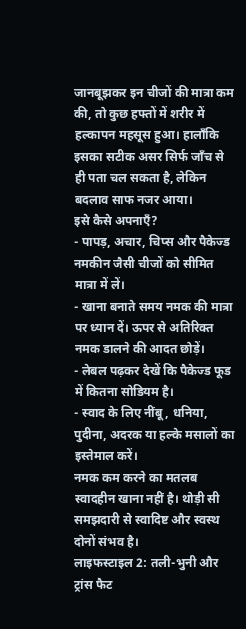जानबूझकर इन चीजों की मात्रा कम की, तो कुछ हफ्तों में शरीर में हल्कापन महसूस हुआ। हालाँकि इसका सटीक असर सिर्फ जाँच से ही पता चल सकता है, लेकिन बदलाव साफ नजर आया।
इसे कैसे अपनाएँ?
- पापड़, अचार, चिप्स और पैकेज्ड नमकीन जैसी चीजों को सीमित मात्रा में लें।
- खाना बनाते समय नमक की मात्रा पर ध्यान दें। ऊपर से अतिरिक्त नमक डालने की आदत छोड़ें।
- लेबल पढ़कर देखें कि पैकेज्ड फूड में कितना सोडियम है।
- स्वाद के लिए नींबू, धनिया, पुदीना, अदरक या हल्के मसालों का इस्तेमाल करें।
नमक कम करने का मतलब स्वादहीन खाना नहीं है। थोड़ी सी समझदारी से स्वादिष्ट और स्वस्थ दोनों संभव है।
लाइफस्टाइल 2: तली-भुनी और ट्रांस फैट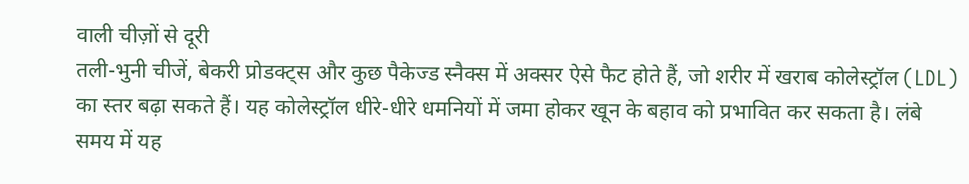वाली चीज़ों से दूरी
तली-भुनी चीजें, बेकरी प्रोडक्ट्स और कुछ पैकेज्ड स्नैक्स में अक्सर ऐसे फैट होते हैं, जो शरीर में खराब कोलेस्ट्रॉल (LDL) का स्तर बढ़ा सकते हैं। यह कोलेस्ट्रॉल धीरे-धीरे धमनियों में जमा होकर खून के बहाव को प्रभावित कर सकता है। लंबे समय में यह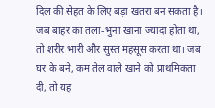दिल की सेहत के लिए बड़ा खतरा बन सकता है।
जब बाहर का तला-भुना खाना ज्यादा होता था, तो शरीर भारी और सुस्त महसूस करता था। जब घर के बने, कम तेल वाले खाने को प्राथमिकता दी, तो यह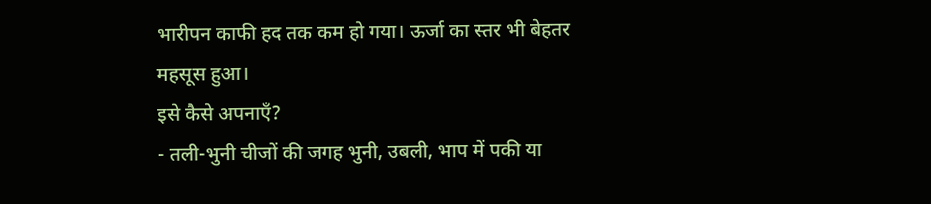भारीपन काफी हद तक कम हो गया। ऊर्जा का स्तर भी बेहतर महसूस हुआ।
इसे कैसे अपनाएँ?
- तली-भुनी चीजों की जगह भुनी, उबली, भाप में पकी या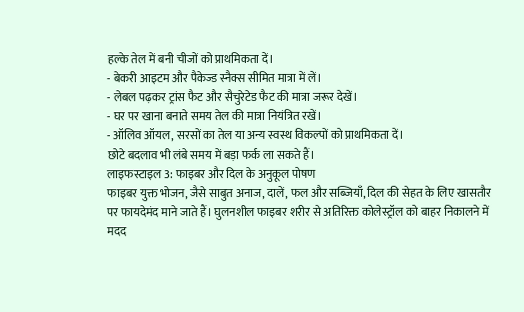हल्के तेल में बनी चीजों को प्राथमिकता दें।
- बेकरी आइटम और पैकेज्ड स्नैक्स सीमित मात्रा में लें।
- लेबल पढ़कर ट्रांस फैट और सैचुरेटेड फैट की मात्रा जरूर देखें।
- घर पर खाना बनाते समय तेल की मात्रा नियंत्रित रखें।
- ऑलिव ऑयल, सरसों का तेल या अन्य स्वस्थ विकल्पों को प्राथमिकता दें।
छोटे बदलाव भी लंबे समय में बड़ा फर्क ला सकते हैं।
लाइफस्टाइल 3: फाइबर और दिल के अनुकूल पोषण
फाइबर युक्त भोजन, जैसे साबुत अनाज, दालें, फल और सब्जियाँ, दिल की सेहत के लिए खासतौर पर फायदेमंद माने जाते हैं। घुलनशील फाइबर शरीर से अतिरिक्त कोलेस्ट्रॉल को बाहर निकालने में मदद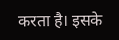करता है। इसके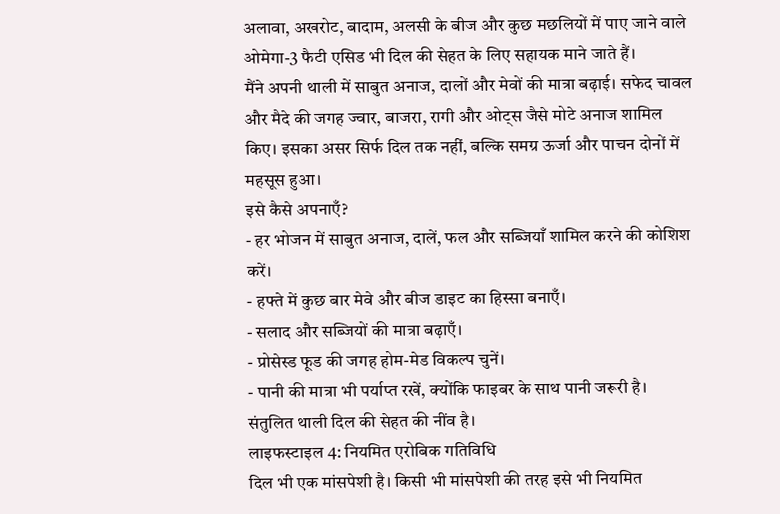अलावा, अखरोट, बादाम, अलसी के बीज और कुछ मछलियों में पाए जाने वाले ओमेगा-3 फैटी एसिड भी दिल की सेहत के लिए सहायक माने जाते हैं।
मैंने अपनी थाली में साबुत अनाज, दालों और मेवों की मात्रा बढ़ाई। सफेद चावल और मैदे की जगह ज्वार, बाजरा, रागी और ओट्स जैसे मोटे अनाज शामिल किए। इसका असर सिर्फ दिल तक नहीं, बल्कि समग्र ऊर्जा और पाचन दोनों में महसूस हुआ।
इसे कैसे अपनाएँ?
- हर भोजन में साबुत अनाज, दालें, फल और सब्जियाँ शामिल करने की कोशिश करें।
- हफ्ते में कुछ बार मेवे और बीज डाइट का हिस्सा बनाएँ।
- सलाद और सब्जियों की मात्रा बढ़ाएँ।
- प्रोसेस्ड फूड की जगह होम-मेड विकल्प चुनें।
- पानी की मात्रा भी पर्याप्त रखें, क्योंकि फाइबर के साथ पानी जरूरी है।
संतुलित थाली दिल की सेहत की नींव है।
लाइफस्टाइल 4: नियमित एरोबिक गतिविधि
दिल भी एक मांसपेशी है। किसी भी मांसपेशी की तरह इसे भी नियमित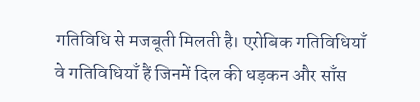गतिविधि से मजबूती मिलती है। एरोबिक गतिविधियाँ वे गतिविधियाँ हैं जिनमें दिल की धड़कन और साँस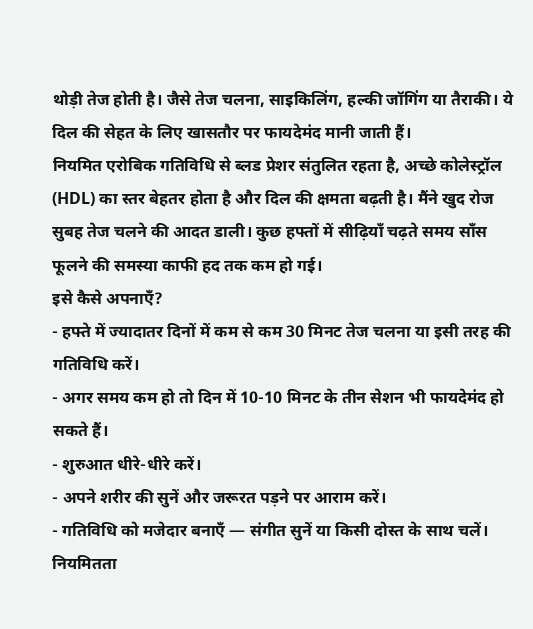थोड़ी तेज होती है। जैसे तेज चलना, साइकिलिंग, हल्की जॉगिंग या तैराकी। ये दिल की सेहत के लिए खासतौर पर फायदेमंद मानी जाती हैं।
नियमित एरोबिक गतिविधि से ब्लड प्रेशर संतुलित रहता है, अच्छे कोलेस्ट्रॉल (HDL) का स्तर बेहतर होता है और दिल की क्षमता बढ़ती है। मैंने खुद रोज सुबह तेज चलने की आदत डाली। कुछ हफ्तों में सीढ़ियाँ चढ़ते समय साँस फूलने की समस्या काफी हद तक कम हो गई।
इसे कैसे अपनाएँ?
- हफ्ते में ज्यादातर दिनों में कम से कम 30 मिनट तेज चलना या इसी तरह की गतिविधि करें।
- अगर समय कम हो तो दिन में 10-10 मिनट के तीन सेशन भी फायदेमंद हो सकते हैं।
- शुरुआत धीरे-धीरे करें।
- अपने शरीर की सुनें और जरूरत पड़ने पर आराम करें।
- गतिविधि को मजेदार बनाएँ — संगीत सुनें या किसी दोस्त के साथ चलें।
नियमितता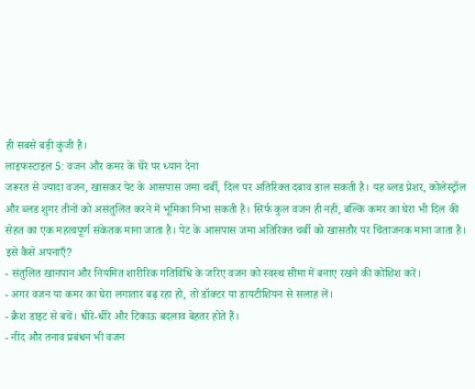ही सबसे बड़ी कुंजी है।
लाइफस्टाइल 5: वजन और कमर के घेरे पर ध्यान देना
जरूरत से ज्यादा वजन, खासकर पेट के आसपास जमा चर्बी, दिल पर अतिरिक्त दबाव डाल सकती है। यह ब्लड प्रेशर, कोलेस्ट्रॉल और ब्लड शुगर तीनों को असंतुलित करने में भूमिका निभा सकती है। सिर्फ कुल वजन ही नहीं, बल्कि कमर का घेरा भी दिल की सेहत का एक महत्वपूर्ण संकेतक माना जाता है। पेट के आसपास जमा अतिरिक्त चर्बी को खासतौर पर चिंताजनक माना जाता है।
इसे कैसे अपनाएँ?
- संतुलित खानपान और नियमित शारीरिक गतिविधि के जरिए वजन को स्वस्थ सीमा में बनाए रखने की कोशिश करें।
- अगर वजन या कमर का घेरा लगातार बढ़ रहा हो, तो डॉक्टर या डायटीशियन से सलाह लें।
- क्रैश डाइट से बचें। धीरे-धीरे और टिकाऊ बदलाव बेहतर होते हैं।
- नींद और तनाव प्रबंधन भी वजन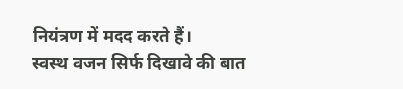नियंत्रण में मदद करते हैं।
स्वस्थ वजन सिर्फ दिखावे की बात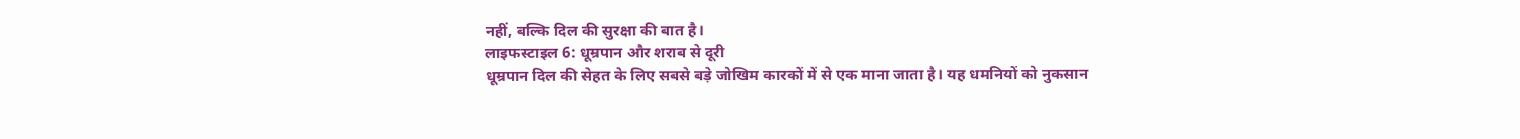नहीं, बल्कि दिल की सुरक्षा की बात है।
लाइफस्टाइल 6: धूम्रपान और शराब से दूरी
धूम्रपान दिल की सेहत के लिए सबसे बड़े जोखिम कारकों में से एक माना जाता है। यह धमनियों को नुकसान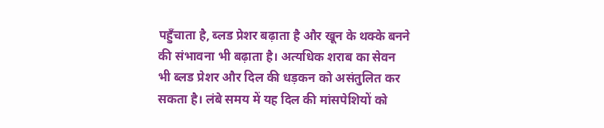पहुँचाता है, ब्लड प्रेशर बढ़ाता है और खून के थक्के बनने की संभावना भी बढ़ाता है। अत्यधिक शराब का सेवन भी ब्लड प्रेशर और दिल की धड़कन को असंतुलित कर सकता है। लंबे समय में यह दिल की मांसपेशियों को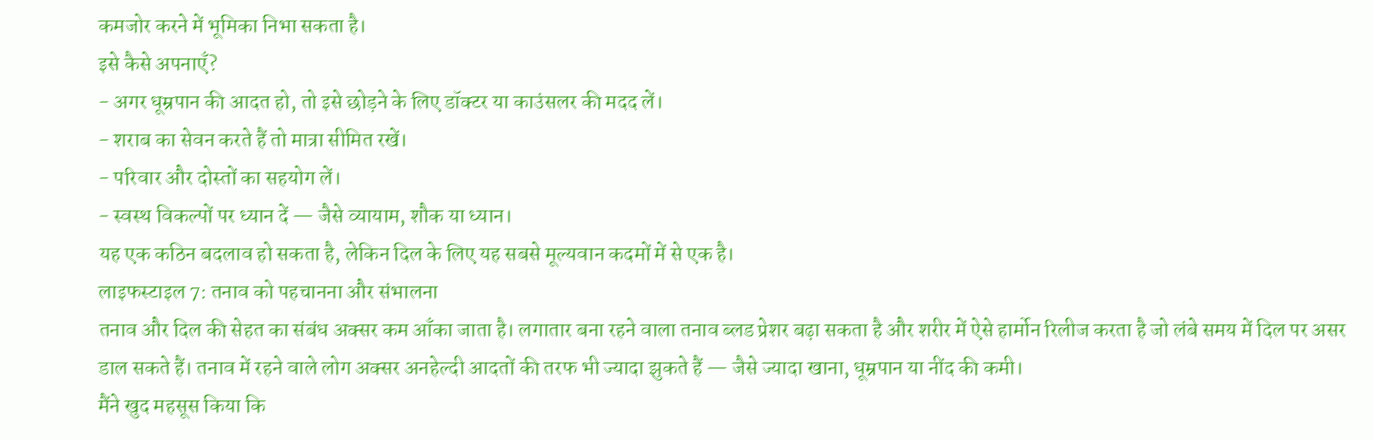कमजोर करने में भूमिका निभा सकता है।
इसे कैसे अपनाएँ?
- अगर धूम्रपान की आदत हो, तो इसे छोड़ने के लिए डॉक्टर या काउंसलर की मदद लें।
- शराब का सेवन करते हैं तो मात्रा सीमित रखें।
- परिवार और दोस्तों का सहयोग लें।
- स्वस्थ विकल्पों पर ध्यान दें — जैसे व्यायाम, शौक या ध्यान।
यह एक कठिन बदलाव हो सकता है, लेकिन दिल के लिए यह सबसे मूल्यवान कदमों में से एक है।
लाइफस्टाइल 7: तनाव को पहचानना और संभालना
तनाव और दिल की सेहत का संबंध अक्सर कम आँका जाता है। लगातार बना रहने वाला तनाव ब्लड प्रेशर बढ़ा सकता है और शरीर में ऐसे हार्मोन रिलीज करता है जो लंबे समय में दिल पर असर डाल सकते हैं। तनाव में रहने वाले लोग अक्सर अनहेल्दी आदतों की तरफ भी ज्यादा झुकते हैं — जैसे ज्यादा खाना, धूम्रपान या नींद की कमी।
मैंने खुद महसूस किया कि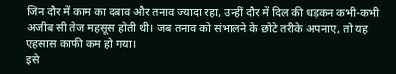जिन दौर में काम का दबाव और तनाव ज्यादा रहा, उन्हीं दौर में दिल की धड़कन कभी-कभी अजीब सी तेज महसूस होती थी। जब तनाव को संभालने के छोटे तरीके अपनाए, तो यह एहसास काफी कम हो गया।
इसे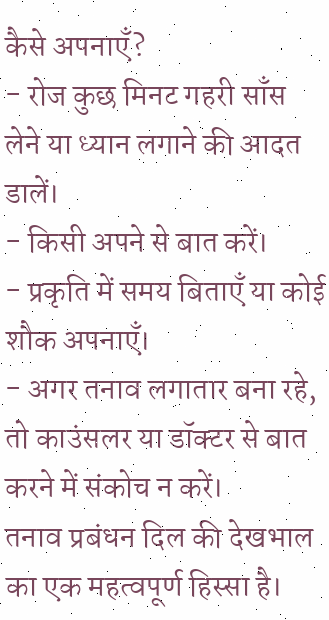कैसे अपनाएँ?
- रोज कुछ मिनट गहरी साँस लेने या ध्यान लगाने की आदत डालें।
- किसी अपने से बात करें।
- प्रकृति में समय बिताएँ या कोई शौक अपनाएँ।
- अगर तनाव लगातार बना रहे, तो काउंसलर या डॉक्टर से बात करने में संकोच न करें।
तनाव प्रबंधन दिल की देखभाल का एक महत्वपूर्ण हिस्सा है।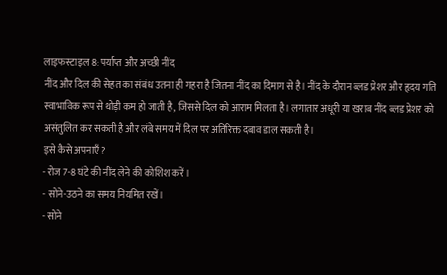लाइफस्टाइल 8: पर्याप्त और अच्छी नींद
नींद और दिल की सेहत का संबंध उतना ही गहरा है जितना नींद का दिमाग से है। नींद के दौरान ब्लड प्रेशर और हृदय गति स्वाभाविक रूप से थोड़ी कम हो जाती है, जिससे दिल को आराम मिलता है। लगातार अधूरी या खराब नींद ब्लड प्रेशर को असंतुलित कर सकती है और लंबे समय में दिल पर अतिरिक्त दबाव डाल सकती है।
इसे कैसे अपनाएँ?
- रोज 7-8 घंटे की नींद लेने की कोशिश करें।
- सोने-उठने का समय नियमित रखें।
- सोने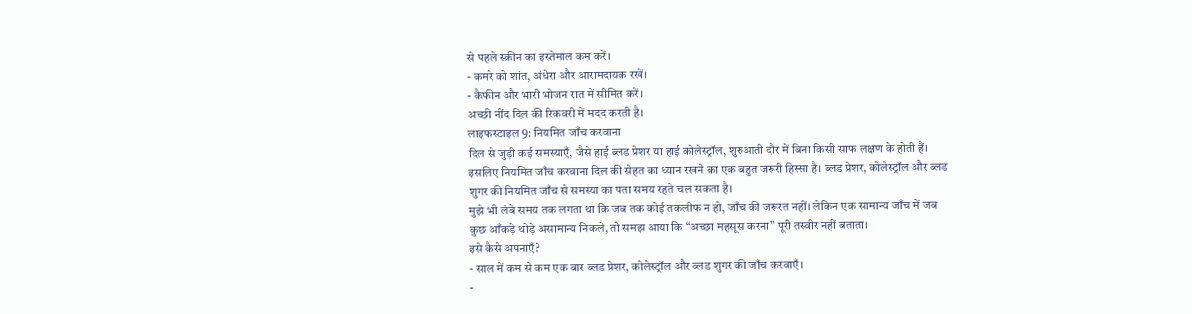से पहले स्क्रीन का इस्तेमाल कम करें।
- कमरे को शांत, अंधेरा और आरामदायक रखें।
- कैफीन और भारी भोजन रात में सीमित करें।
अच्छी नींद दिल की रिकवरी में मदद करती है।
लाइफस्टाइल 9: नियमित जाँच करवाना
दिल से जुड़ी कई समस्याएँ, जैसे हाई ब्लड प्रेशर या हाई कोलेस्ट्रॉल, शुरुआती दौर में बिना किसी साफ लक्षण के होती हैं। इसलिए नियमित जाँच करवाना दिल की सेहत का ध्यान रखने का एक बहुत जरूरी हिस्सा है। ब्लड प्रेशर, कोलेस्ट्रॉल और ब्लड शुगर की नियमित जाँच से समस्या का पता समय रहते चल सकता है।
मुझे भी लंबे समय तक लगता था कि जब तक कोई तकलीफ न हो, जाँच की जरूरत नहीं। लेकिन एक सामान्य जाँच में जब कुछ आँकड़े थोड़े असामान्य निकले, तो समझ आया कि “अच्छा महसूस करना” पूरी तस्वीर नहीं बताता।
इसे कैसे अपनाएँ?
- साल में कम से कम एक बार ब्लड प्रेशर, कोलेस्ट्रॉल और ब्लड शुगर की जाँच करवाएँ।
-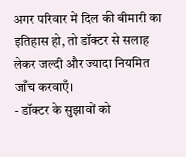अगर परिवार में दिल की बीमारी का इतिहास हो, तो डॉक्टर से सलाह लेकर जल्दी और ज्यादा नियमित जाँच करवाएँ।
- डॉक्टर के सुझावों को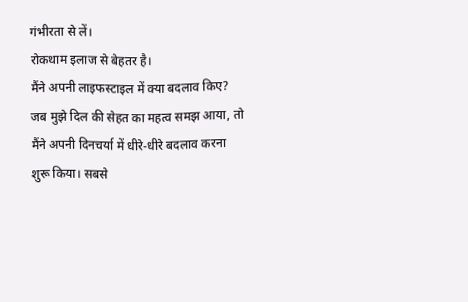गंभीरता से लें।
रोकथाम इलाज से बेहतर है।
मैंने अपनी लाइफस्टाइल में क्या बदलाव किए?
जब मुझे दिल की सेहत का महत्व समझ आया, तो मैंने अपनी दिनचर्या में धीरे-धीरे बदलाव करना शुरू किया। सबसे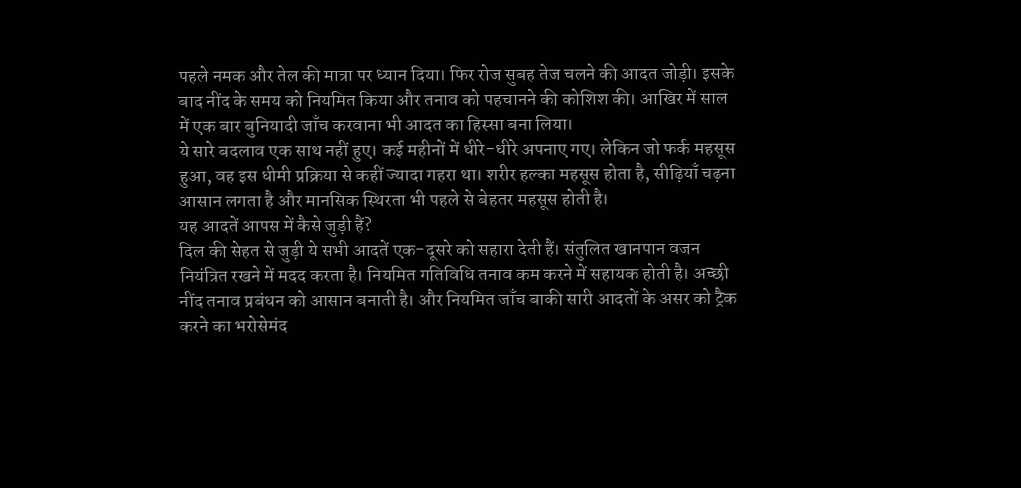पहले नमक और तेल की मात्रा पर ध्यान दिया। फिर रोज सुबह तेज चलने की आदत जोड़ी। इसके बाद नींद के समय को नियमित किया और तनाव को पहचानने की कोशिश की। आखिर में साल में एक बार बुनियादी जाँच करवाना भी आदत का हिस्सा बना लिया।
ये सारे बदलाव एक साथ नहीं हुए। कई महीनों में धीरे-धीरे अपनाए गए। लेकिन जो फर्क महसूस हुआ, वह इस धीमी प्रक्रिया से कहीं ज्यादा गहरा था। शरीर हल्का महसूस होता है, सीढ़ियाँ चढ़ना आसान लगता है और मानसिक स्थिरता भी पहले से बेहतर महसूस होती है।
यह आदतें आपस में कैसे जुड़ी हैं?
दिल की सेहत से जुड़ी ये सभी आदतें एक-दूसरे को सहारा देती हैं। संतुलित खानपान वजन नियंत्रित रखने में मदद करता है। नियमित गतिविधि तनाव कम करने में सहायक होती है। अच्छी नींद तनाव प्रबंधन को आसान बनाती है। और नियमित जाँच बाकी सारी आदतों के असर को ट्रैक करने का भरोसेमंद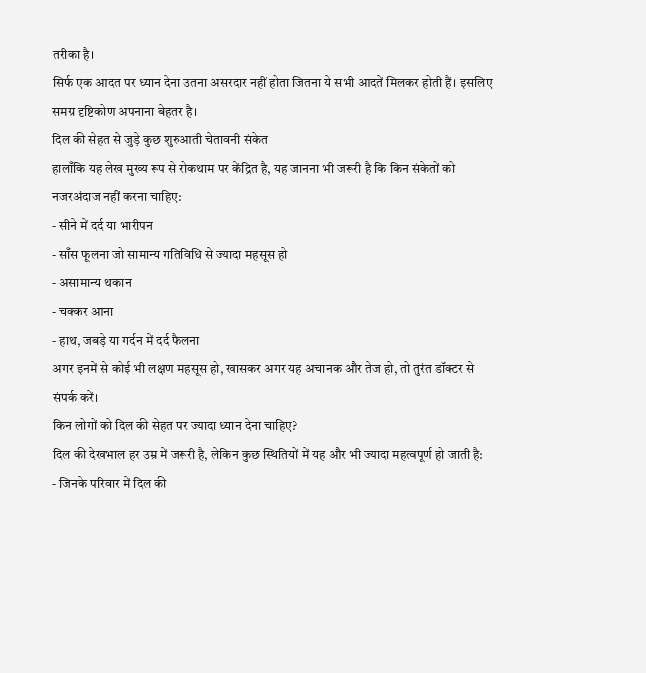तरीका है।
सिर्फ एक आदत पर ध्यान देना उतना असरदार नहीं होता जितना ये सभी आदतें मिलकर होती हैं। इसलिए समग्र दृष्टिकोण अपनाना बेहतर है।
दिल की सेहत से जुड़े कुछ शुरुआती चेतावनी संकेत
हालाँकि यह लेख मुख्य रूप से रोकथाम पर केंद्रित है, यह जानना भी जरूरी है कि किन संकेतों को नजरअंदाज नहीं करना चाहिए:
- सीने में दर्द या भारीपन
- साँस फूलना जो सामान्य गतिविधि से ज्यादा महसूस हो
- असामान्य थकान
- चक्कर आना
- हाथ, जबड़े या गर्दन में दर्द फैलना
अगर इनमें से कोई भी लक्षण महसूस हो, खासकर अगर यह अचानक और तेज हो, तो तुरंत डॉक्टर से संपर्क करें।
किन लोगों को दिल की सेहत पर ज्यादा ध्यान देना चाहिए?
दिल की देखभाल हर उम्र में जरूरी है, लेकिन कुछ स्थितियों में यह और भी ज्यादा महत्वपूर्ण हो जाती है:
- जिनके परिवार में दिल की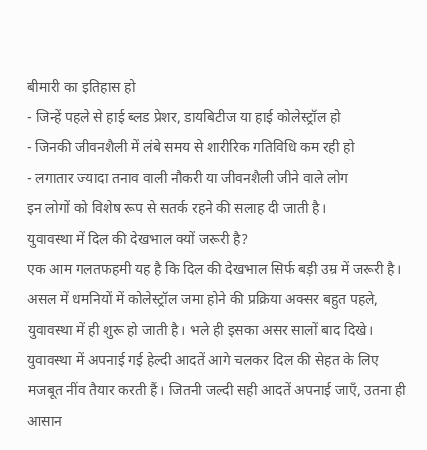बीमारी का इतिहास हो
- जिन्हें पहले से हाई ब्लड प्रेशर, डायबिटीज या हाई कोलेस्ट्रॉल हो
- जिनकी जीवनशैली में लंबे समय से शारीरिक गतिविधि कम रही हो
- लगातार ज्यादा तनाव वाली नौकरी या जीवनशैली जीने वाले लोग
इन लोगों को विशेष रूप से सतर्क रहने की सलाह दी जाती है।
युवावस्था में दिल की देखभाल क्यों जरूरी है?
एक आम गलतफहमी यह है कि दिल की देखभाल सिर्फ बड़ी उम्र में जरूरी है। असल में धमनियों में कोलेस्ट्रॉल जमा होने की प्रक्रिया अक्सर बहुत पहले, युवावस्था में ही शुरू हो जाती है। भले ही इसका असर सालों बाद दिखे।
युवावस्था में अपनाई गई हेल्दी आदतें आगे चलकर दिल की सेहत के लिए मजबूत नींव तैयार करती हैं। जितनी जल्दी सही आदतें अपनाई जाएँ, उतना ही आसान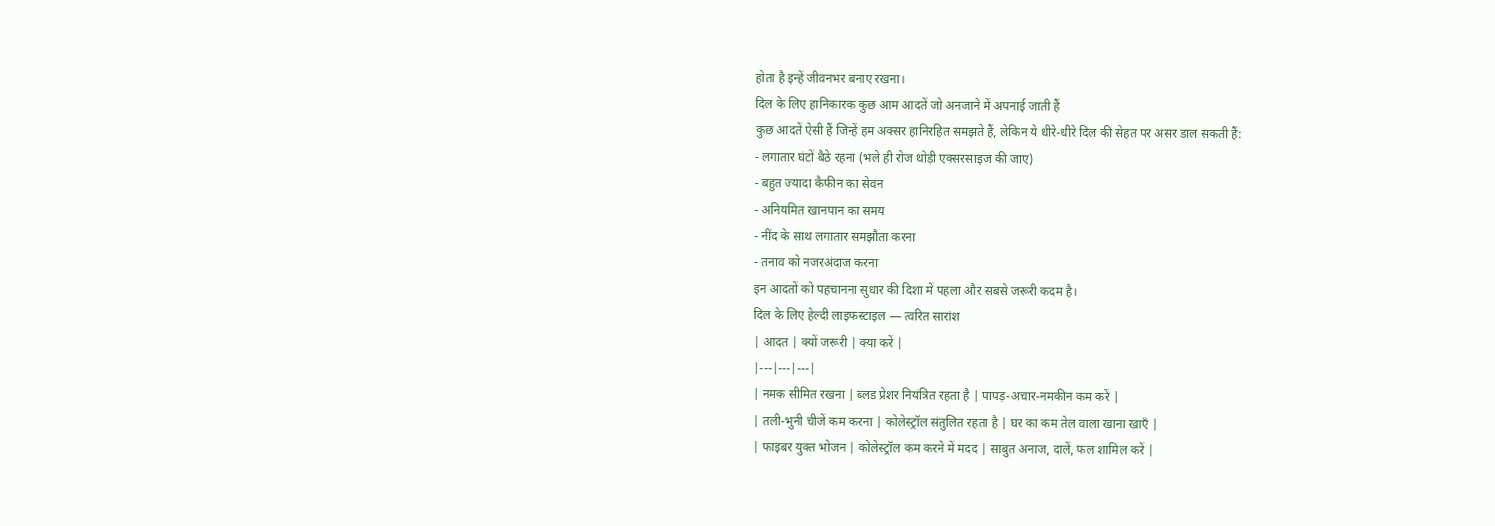होता है इन्हें जीवनभर बनाए रखना।
दिल के लिए हानिकारक कुछ आम आदतें जो अनजाने में अपनाई जाती हैं
कुछ आदतें ऐसी हैं जिन्हें हम अक्सर हानिरहित समझते हैं, लेकिन ये धीरे-धीरे दिल की सेहत पर असर डाल सकती हैं:
- लगातार घंटों बैठे रहना (भले ही रोज थोड़ी एक्सरसाइज की जाए)
- बहुत ज्यादा कैफीन का सेवन
- अनियमित खानपान का समय
- नींद के साथ लगातार समझौता करना
- तनाव को नजरअंदाज करना
इन आदतों को पहचानना सुधार की दिशा में पहला और सबसे जरूरी कदम है।
दिल के लिए हेल्दी लाइफस्टाइल — त्वरित सारांश
| आदत | क्यों जरूरी | क्या करें |
|---|---|---|
| नमक सीमित रखना | ब्लड प्रेशर नियंत्रित रहता है | पापड़-अचार-नमकीन कम करें |
| तली-भुनी चीजें कम करना | कोलेस्ट्रॉल संतुलित रहता है | घर का कम तेल वाला खाना खाएँ |
| फाइबर युक्त भोजन | कोलेस्ट्रॉल कम करने में मदद | साबुत अनाज, दालें, फल शामिल करें |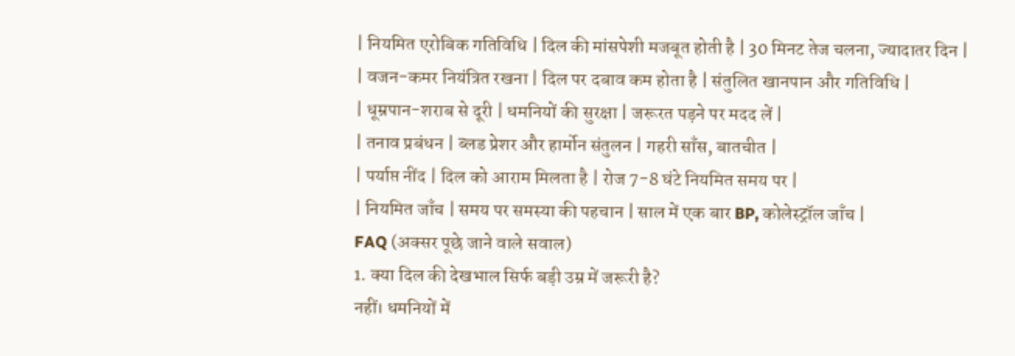| नियमित एरोबिक गतिविधि | दिल की मांसपेशी मजबूत होती है | 30 मिनट तेज चलना, ज्यादातर दिन |
| वजन-कमर नियंत्रित रखना | दिल पर दबाव कम होता है | संतुलित खानपान और गतिविधि |
| धूम्रपान-शराब से दूरी | धमनियों की सुरक्षा | जरूरत पड़ने पर मदद लें |
| तनाव प्रबंधन | ब्लड प्रेशर और हार्मोन संतुलन | गहरी साँस, बातचीत |
| पर्याप्त नींद | दिल को आराम मिलता है | रोज 7-8 घंटे नियमित समय पर |
| नियमित जाँच | समय पर समस्या की पहचान | साल में एक बार BP, कोलेस्ट्रॉल जाँच |
FAQ (अक्सर पूछे जाने वाले सवाल)
1. क्या दिल की देखभाल सिर्फ बड़ी उम्र में जरूरी है?
नहीं। धमनियों में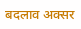बदलाव अक्सर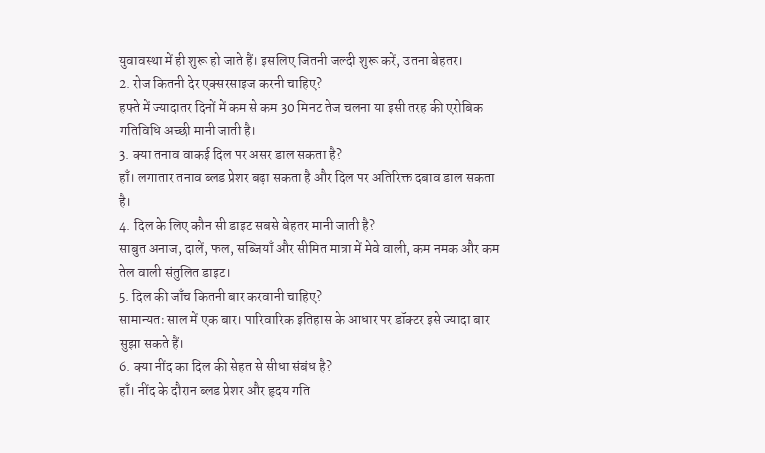युवावस्था में ही शुरू हो जाते हैं। इसलिए जितनी जल्दी शुरू करें, उतना बेहतर।
2. रोज कितनी देर एक्सरसाइज करनी चाहिए?
हफ्ते में ज्यादातर दिनों में कम से कम 30 मिनट तेज चलना या इसी तरह की एरोबिक गतिविधि अच्छी मानी जाती है।
3. क्या तनाव वाकई दिल पर असर डाल सकता है?
हाँ। लगातार तनाव ब्लड प्रेशर बढ़ा सकता है और दिल पर अतिरिक्त दबाव डाल सकता है।
4. दिल के लिए कौन सी डाइट सबसे बेहतर मानी जाती है?
साबुत अनाज, दालें, फल, सब्जियाँ और सीमित मात्रा में मेवे वाली, कम नमक और कम तेल वाली संतुलित डाइट।
5. दिल की जाँच कितनी बार करवानी चाहिए?
सामान्यतः साल में एक बार। पारिवारिक इतिहास के आधार पर डॉक्टर इसे ज्यादा बार सुझा सकते हैं।
6. क्या नींद का दिल की सेहत से सीधा संबंध है?
हाँ। नींद के दौरान ब्लड प्रेशर और हृदय गति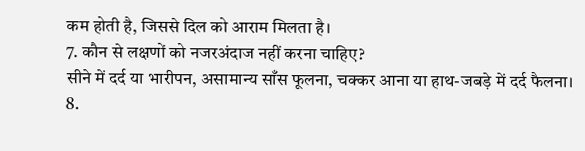कम होती है, जिससे दिल को आराम मिलता है।
7. कौन से लक्षणों को नजरअंदाज नहीं करना चाहिए?
सीने में दर्द या भारीपन, असामान्य साँस फूलना, चक्कर आना या हाथ-जबड़े में दर्द फैलना।
8.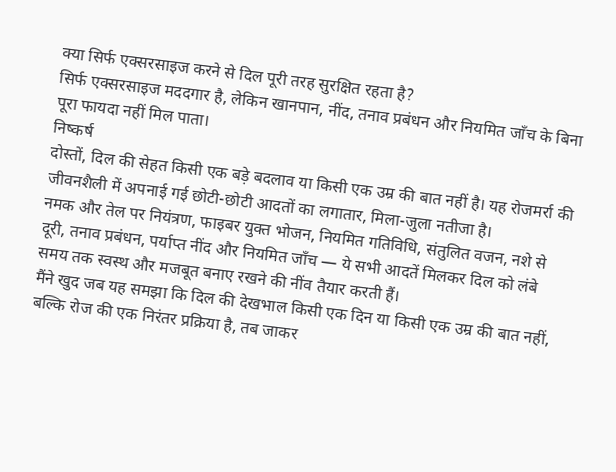क्या सिर्फ एक्सरसाइज करने से दिल पूरी तरह सुरक्षित रहता है?
सिर्फ एक्सरसाइज मददगार है, लेकिन खानपान, नींद, तनाव प्रबंधन और नियमित जाँच के बिना पूरा फायदा नहीं मिल पाता।
निष्कर्ष
दोस्तों, दिल की सेहत किसी एक बड़े बदलाव या किसी एक उम्र की बात नहीं है। यह रोजमर्रा की जीवनशैली में अपनाई गई छोटी-छोटी आदतों का लगातार, मिला-जुला नतीजा है।
नमक और तेल पर नियंत्रण, फाइबर युक्त भोजन, नियमित गतिविधि, संतुलित वजन, नशे से दूरी, तनाव प्रबंधन, पर्याप्त नींद और नियमित जाँच — ये सभी आदतें मिलकर दिल को लंबे समय तक स्वस्थ और मजबूत बनाए रखने की नींव तैयार करती हैं।
मैंने खुद जब यह समझा कि दिल की देखभाल किसी एक दिन या किसी एक उम्र की बात नहीं, बल्कि रोज की एक निरंतर प्रक्रिया है, तब जाकर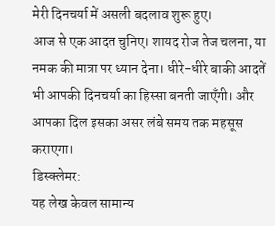मेरी दिनचर्या में असली बदलाव शुरू हुए।
आज से एक आदत चुनिए। शायद रोज तेज चलना, या नमक की मात्रा पर ध्यान देना। धीरे-धीरे बाकी आदतें भी आपकी दिनचर्या का हिस्सा बनती जाएँगी। और आपका दिल इसका असर लंबे समय तक महसूस कराएगा।
डिस्क्लेमर:
यह लेख केवल सामान्य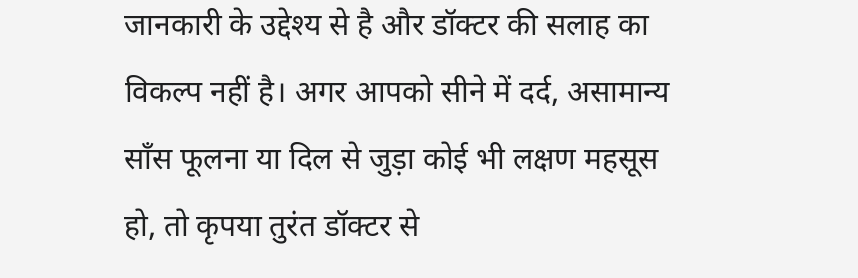जानकारी के उद्देश्य से है और डॉक्टर की सलाह का विकल्प नहीं है। अगर आपको सीने में दर्द, असामान्य साँस फूलना या दिल से जुड़ा कोई भी लक्षण महसूस हो, तो कृपया तुरंत डॉक्टर से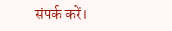संपर्क करें।